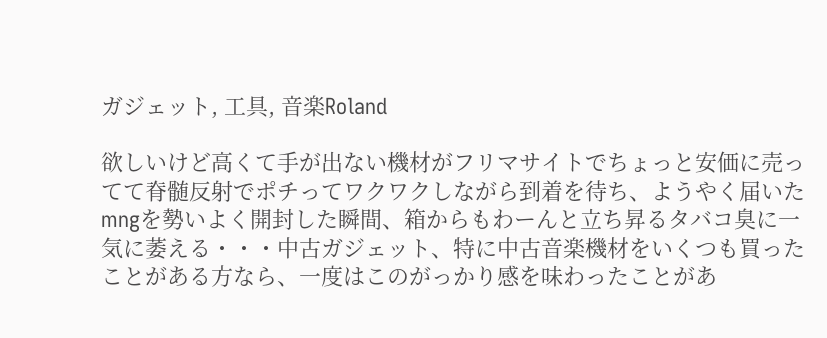ガジェット, 工具, 音楽Roland

欲しいけど高くて手が出ない機材がフリマサイトでちょっと安価に売ってて脊髄反射でポチってワクワクしながら到着を待ち、ようやく届いたmngを勢いよく開封した瞬間、箱からもわーんと立ち昇るタバコ臭に一気に萎える・・・中古ガジェット、特に中古音楽機材をいくつも買ったことがある方なら、一度はこのがっかり感を味わったことがあ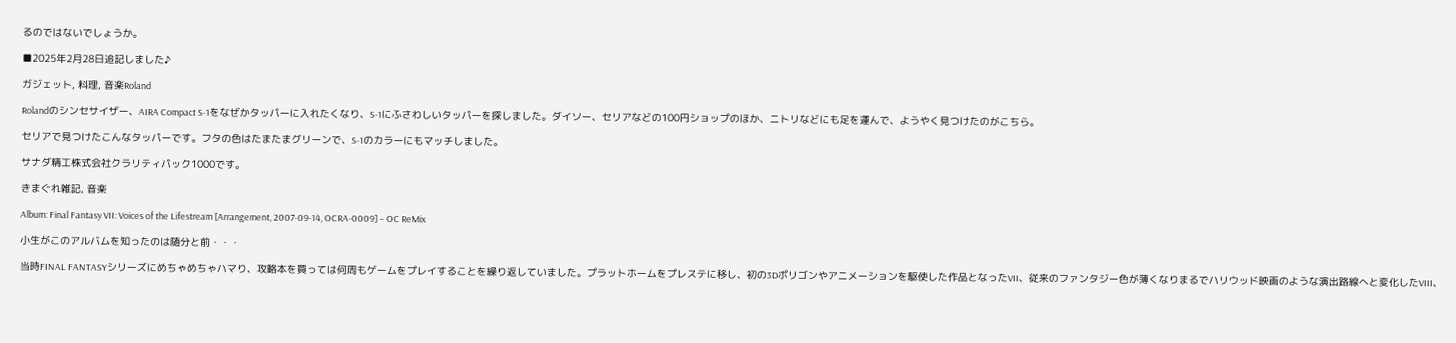るのではないでしょうか。

■2025年2月28日追記しました♪

ガジェット, 料理, 音楽Roland

Rolandのシンセサイザー、AIRA Compact S-1をなぜかタッパーに入れたくなり、S-1にふさわしいタッパーを探しました。ダイソー、セリアなどの100円ショップのほか、ニトリなどにも足を運んで、ようやく見つけたのがこちら。

セリアで見つけたこんなタッパーです。フタの色はたまたまグリーンで、S-1のカラーにもマッチしました。

サナダ精工株式会社クラリティパック1000です。

きまぐれ雑記, 音楽

Album: Final Fantasy VII: Voices of the Lifestream [Arrangement, 2007-09-14, OCRA-0009] – OC ReMix

小生がこのアルバムを知ったのは随分と前・・・

当時FINAL FANTASYシリーズにめちゃめちゃハマり、攻略本を買っては何周もゲームをプレイすることを繰り返していました。プラットホームをプレステに移し、初の3Dポリゴンやアニメーションを駆使した作品となったVII、従来のファンタジー色が薄くなりまるでハリウッド映画のような演出路線へと変化したVIII、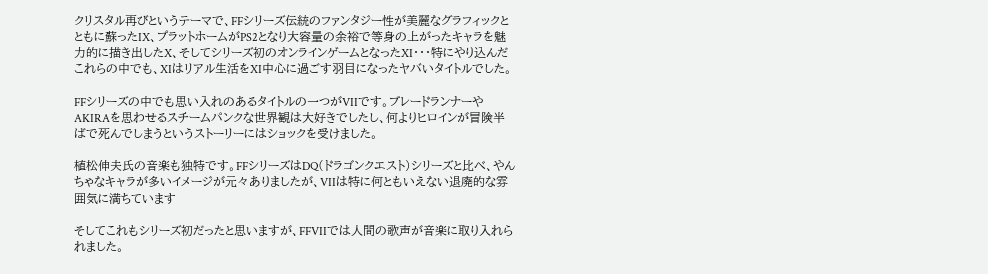クリスタル再びというテーマで、FFシリーズ伝統のファンタジー性が美麗なグラフィックとともに蘇ったIX、プラットホームがPS2となり大容量の余裕で等身の上がったキャラを魅力的に描き出したX、そしてシリーズ初のオンラインゲームとなったXI・・・特にやり込んだこれらの中でも、XIはリアル生活をXI中心に過ごす羽目になったヤバいタイトルでした。

FFシリーズの中でも思い入れのあるタイトルの一つがVIIです。ブレードランナーやAKIRAを思わせるスチームパンクな世界観は大好きでしたし、何よりヒロインが冒険半ばで死んでしまうというストーリーにはショックを受けました。

植松伸夫氏の音楽も独特です。FFシリーズはDQ(ドラゴンクエスト)シリーズと比べ、やんちゃなキャラが多いイメージが元々ありましたが、VIIは特に何ともいえない退廃的な雰囲気に満ちています

そしてこれもシリーズ初だったと思いますが、FFVIIでは人間の歌声が音楽に取り入れられました。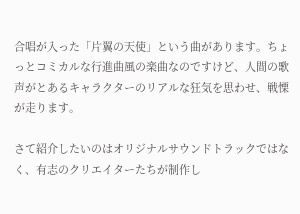合唱が入った「片翼の天使」という曲があります。ちょっとコミカルな行進曲風の楽曲なのですけど、人間の歌声がとあるキャラクターのリアルな狂気を思わせ、戦慄が走ります。

さて紹介したいのはオリジナルサウンドトラックではなく、有志のクリエイターたちが制作し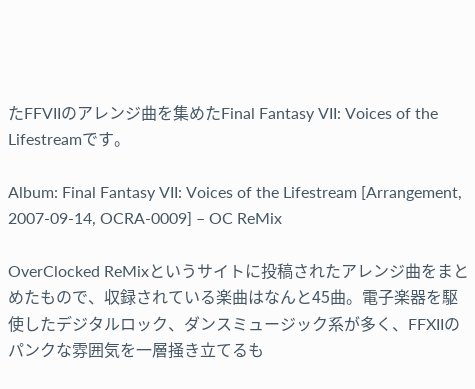たFFVIIのアレンジ曲を集めたFinal Fantasy VII: Voices of the Lifestreamです。

Album: Final Fantasy VII: Voices of the Lifestream [Arrangement, 2007-09-14, OCRA-0009] – OC ReMix

OverClocked ReMixというサイトに投稿されたアレンジ曲をまとめたもので、収録されている楽曲はなんと45曲。電子楽器を駆使したデジタルロック、ダンスミュージック系が多く、FFXIIのパンクな雰囲気を一層掻き立てるも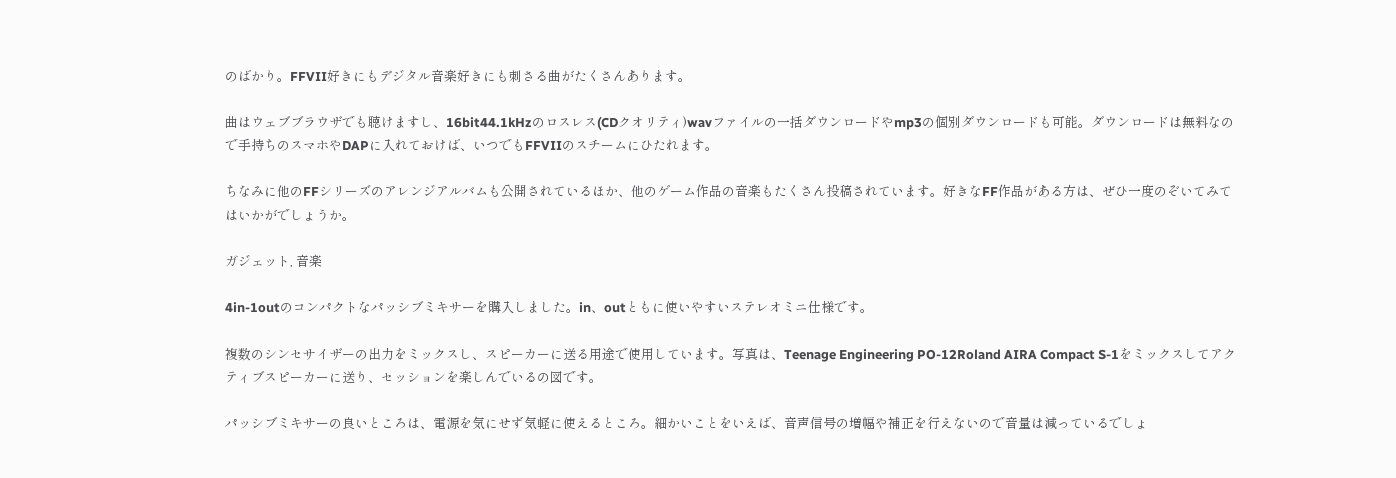のばかり。FFVII好きにもデジタル音楽好きにも刺さる曲がたくさんあります。

曲はウェブブラウザでも聴けますし、16bit44.1kHzのロスレス(CDクオリティ)wavファイルの一括ダウンロードやmp3の個別ダウンロードも可能。ダウンロードは無料なので手持ちのスマホやDAPに入れておけば、いつでもFFVIIのスチームにひたれます。

ちなみに他のFFシリーズのアレンジアルバムも公開されているほか、他のゲーム作品の音楽もたくさん投稿されています。好きなFF作品がある方は、ぜひ一度のぞいてみてはいかがでしょうか。

ガジェット, 音楽

4in-1outのコンパクトなパッシブミキサーを購入しました。in、outともに使いやすいステレオミニ仕様です。

複数のシンセサイザーの出力をミックスし、スピーカーに送る用途で使用しています。写真は、Teenage Engineering PO-12Roland AIRA Compact S-1をミックスしてアクティブスピーカーに送り、セッションを楽しんでいるの図です。

パッシブミキサーの良いところは、電源を気にせず気軽に使えるところ。細かいことをいえば、音声信号の増幅や補正を行えないので音量は減っているでしょ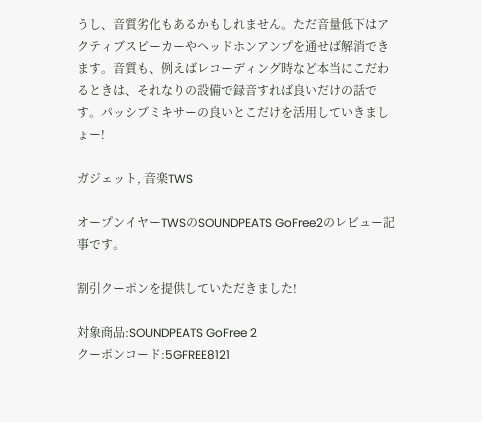うし、音質劣化もあるかもしれません。ただ音量低下はアクティブスピーカーやヘッドホンアンプを通せば解消できます。音質も、例えばレコーディング時など本当にこだわるときは、それなりの設備で録音すれば良いだけの話です。パッシブミキサーの良いとこだけを活用していきましょー!

ガジェット, 音楽TWS

オープンイヤーTWSのSOUNDPEATS GoFree2のレビュー記事です。

割引クーポンを提供していただきました!

対象商品:SOUNDPEATS GoFree 2
クーポンコード:5GFREE8121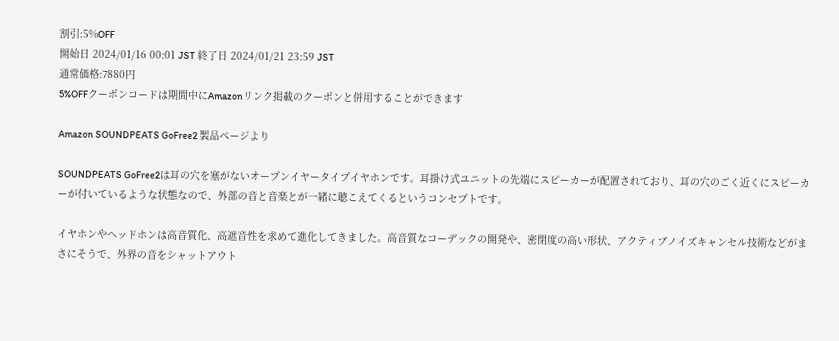割引:5%OFF
開始日 2024/01/16 00:01 JST 終了日 2024/01/21 23:59 JST
通常価格:7880円
5%OFFクーポンコードは期間中にAmazonリンク掲載のクーポンと併用することができます

Amazon SOUNDPEATS GoFree2 製品ページより

SOUNDPEATS GoFree2は耳の穴を塞がないオープンイヤータイプイヤホンです。耳掛け式ユニットの先端にスピーカーが配置されており、耳の穴のごく近くにスピーカーが付いているような状態なので、外部の音と音楽とが一緒に聴こえてくるというコンセプトです。

イヤホンやヘッドホンは高音質化、高遮音性を求めて進化してきました。高音質なコーデックの開発や、密閉度の高い形状、アクティブノイズキャンセル技術などがまさにそうで、外界の音をシャットアウト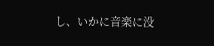し、いかに音楽に没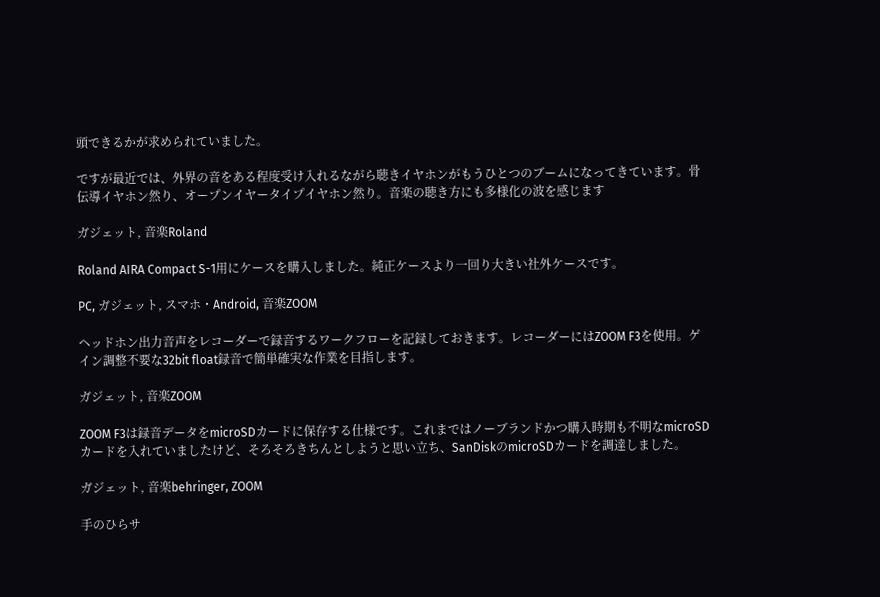頭できるかが求められていました。

ですが最近では、外界の音をある程度受け入れるながら聴きイヤホンがもうひとつのブームになってきています。骨伝導イヤホン然り、オープンイヤータイプイヤホン然り。音楽の聴き方にも多様化の波を感じます

ガジェット, 音楽Roland

Roland AIRA Compact S-1用にケースを購入しました。純正ケースより一回り大きい社外ケースです。

PC, ガジェット, スマホ・Android, 音楽ZOOM

ヘッドホン出力音声をレコーダーで録音するワークフローを記録しておきます。レコーダーにはZOOM F3を使用。ゲイン調整不要な32bit float録音で簡単確実な作業を目指します。

ガジェット, 音楽ZOOM

ZOOM F3は録音データをmicroSDカードに保存する仕様です。これまではノーブランドかつ購入時期も不明なmicroSDカードを入れていましたけど、そろそろきちんとしようと思い立ち、SanDiskのmicroSDカードを調達しました。

ガジェット, 音楽behringer, ZOOM

手のひらサ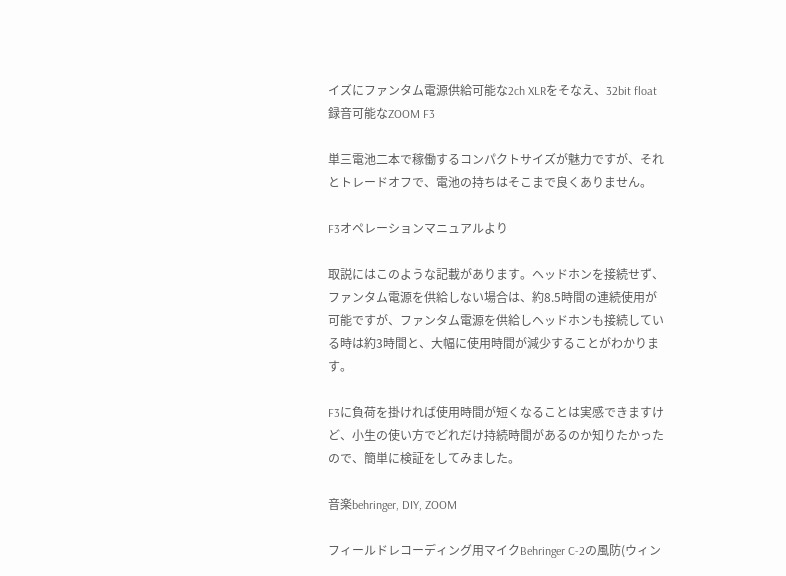イズにファンタム電源供給可能な2ch XLRをそなえ、32bit float録音可能なZOOM F3

単三電池二本で稼働するコンパクトサイズが魅力ですが、それとトレードオフで、電池の持ちはそこまで良くありません。

F3オペレーションマニュアルより

取説にはこのような記載があります。ヘッドホンを接続せず、ファンタム電源を供給しない場合は、約8.5時間の連続使用が可能ですが、ファンタム電源を供給しヘッドホンも接続している時は約3時間と、大幅に使用時間が減少することがわかります。

F3に負荷を掛ければ使用時間が短くなることは実感できますけど、小生の使い方でどれだけ持続時間があるのか知りたかったので、簡単に検証をしてみました。

音楽behringer, DIY, ZOOM

フィールドレコーディング用マイクBehringer C-2の風防(ウィン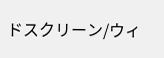ドスクリーン/ウィ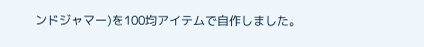ンドジャマー)を100均アイテムで自作しました。